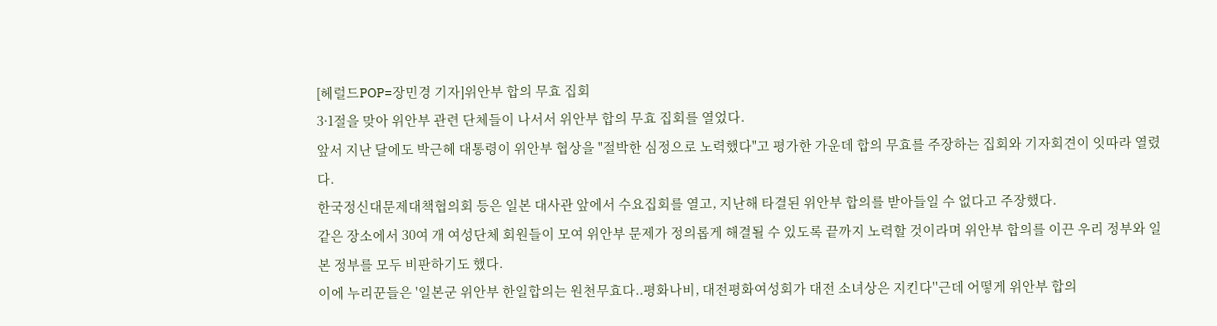[헤럴드POP=장민경 기자]위안부 합의 무효 집회
3·1절을 맞아 위안부 관련 단체들이 나서서 위안부 합의 무효 집회를 열었다.
앞서 지난 달에도 박근혜 대통령이 위안부 협상을 "절박한 심정으로 노력했다"고 평가한 가운데 합의 무효를 주장하는 집회와 기자회견이 잇따라 열렸다.
한국정신대문제대책협의회 등은 일본 대사관 앞에서 수요집회를 열고, 지난해 타결된 위안부 합의를 받아들일 수 없다고 주장했다.
같은 장소에서 30여 개 여성단체 회원들이 모여 위안부 문제가 정의롭게 해결될 수 있도록 끝까지 노력할 것이라며 위안부 합의를 이끈 우리 정부와 일본 정부를 모두 비판하기도 했다.
이에 누리꾼들은 '일본군 위안부 한일합의는 원천무효다..평화나비, 대전평화여성회가 대전 소녀상은 지킨다''근데 어떻게 위안부 합의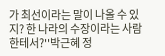가 최선이라는 말이 나올 수 있지? 한 나라의 수장이라는 사람한테서?''박근혜 정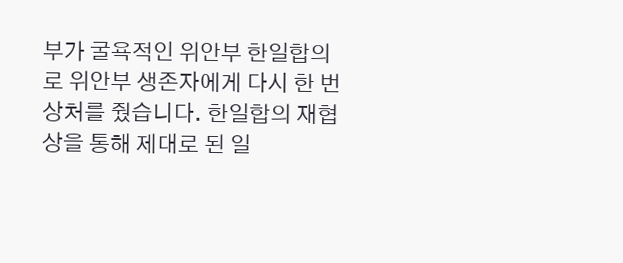부가 굴욕적인 위안부 한일합의로 위안부 생존자에게 다시 한 번 상처를 줬습니다. 한일합의 재협상을 통해 제대로 된 일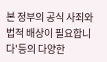본 정부의 공식 사죄와 법적 배상이 필요합니다'등의 다양한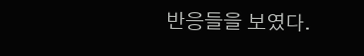반응들을 보였다.